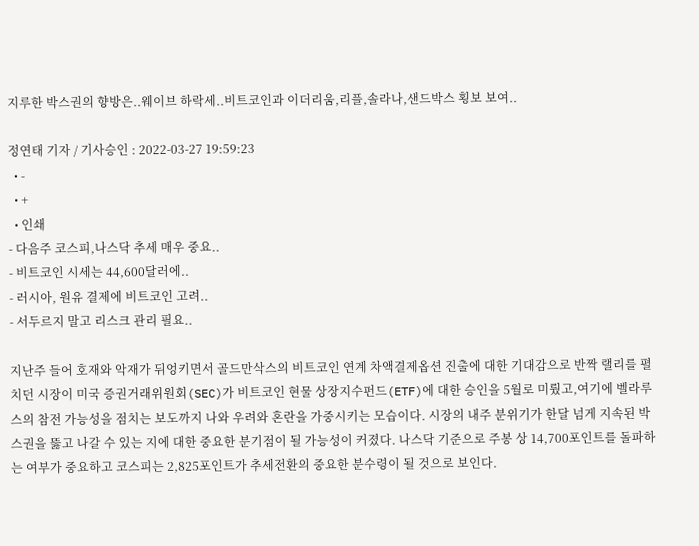지루한 박스권의 향방은..웨이브 하락세..비트코인과 이더리움,리플,솔라나,샌드박스 횡보 보여..

정연태 기자 / 기사승인 : 2022-03-27 19:59:23
  • -
  • +
  • 인쇄
- 다음주 코스피,나스닥 추세 매우 중요..
- 비트코인 시세는 44,600달러에..
- 러시아, 원유 결제에 비트코인 고려..
- 서두르지 말고 리스크 관리 필요..

지난주 들어 호재와 악재가 뒤엉키면서 골드만삭스의 비트코인 연계 차액결제옵션 진출에 대한 기대감으로 반짝 랠리를 펼치던 시장이 미국 증권거래위원회(SEC)가 비트코인 현물 상장지수펀드(ETF)에 대한 승인을 5월로 미뤘고,여기에 벨라루스의 참전 가능성을 점치는 보도까지 나와 우려와 혼란을 가중시키는 모습이다. 시장의 내주 분위기가 한달 넘게 지속된 박스권을 뚫고 나갈 수 있는 지에 대한 중요한 분기점이 될 가능성이 커졌다. 나스닥 기준으로 주봉 상 14,700포인트를 돌파하는 여부가 중요하고 코스피는 2,825포인트가 추세전환의 중요한 분수령이 될 것으로 보인다.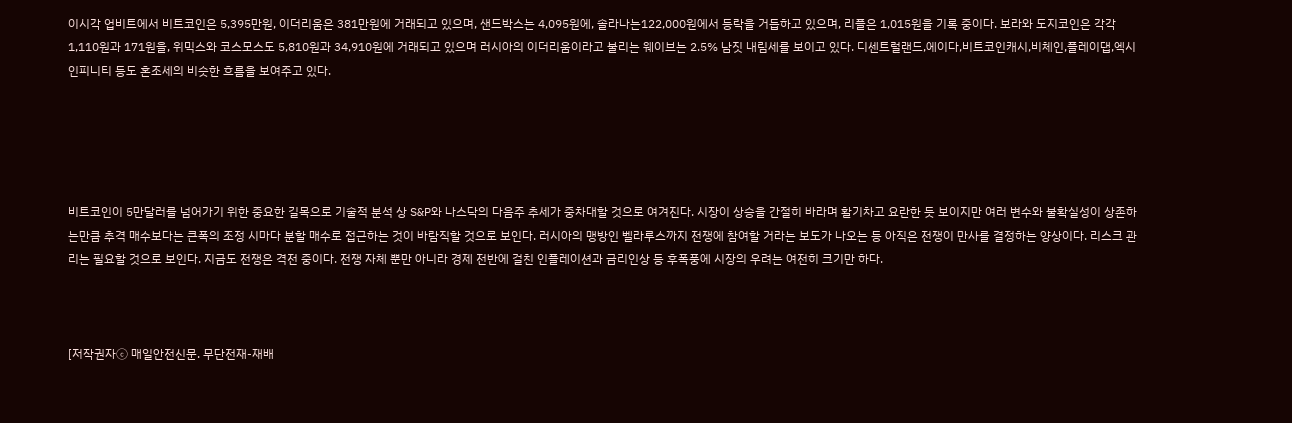이시각 업비트에서 비트코인은 5,395만원, 이더리움은 381만원에 거래되고 있으며, 샌드박스는 4,095원에, 솔라나는122,000원에서 등락을 거듭하고 있으며, 리플은 1,015원을 기록 중이다. 보라와 도지코인은 각각 1,110원과 171원을, 위믹스와 코스모스도 5,810원과 34,910원에 거래되고 있으며 러시아의 이더리움이라고 불리는 웨이브는 2.5% 남짓 내림세를 보이고 있다. 디센트럴랜드,에이다,비트코인캐시,비체인,플레이댑,엑시인피니티 등도 혼조세의 비슷한 흐름을 보여주고 있다.





비트코인이 5만달러를 넘어가기 위한 중요한 길목으로 기술적 분석 상 S&P와 나스닥의 다음주 추세가 중차대할 것으로 여겨진다. 시장이 상승을 간절히 바라며 활기차고 요란한 듯 보이지만 여러 변수와 불확실성이 상존하는만큼 추격 매수보다는 큰폭의 조정 시마다 분할 매수로 접근하는 것이 바람직할 것으로 보인다. 러시아의 맹방인 벨라루스까지 전쟁에 참여할 거라는 보도가 나오는 등 아직은 전쟁이 만사를 결정하는 양상이다. 리스크 관리는 필요할 것으로 보인다. 지금도 전쟁은 격전 중이다. 전쟁 자체 뿐만 아니라 경제 전반에 걸친 인플레이션과 금리인상 등 후폭풍에 시장의 우려는 여전히 크기만 하다.



[저작권자ⓒ 매일안전신문. 무단전재-재배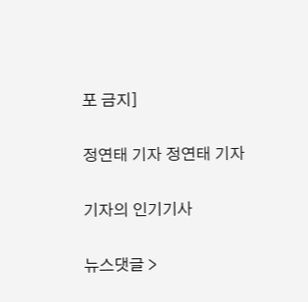포 금지]

정연태 기자 정연태 기자

기자의 인기기사

뉴스댓글 >